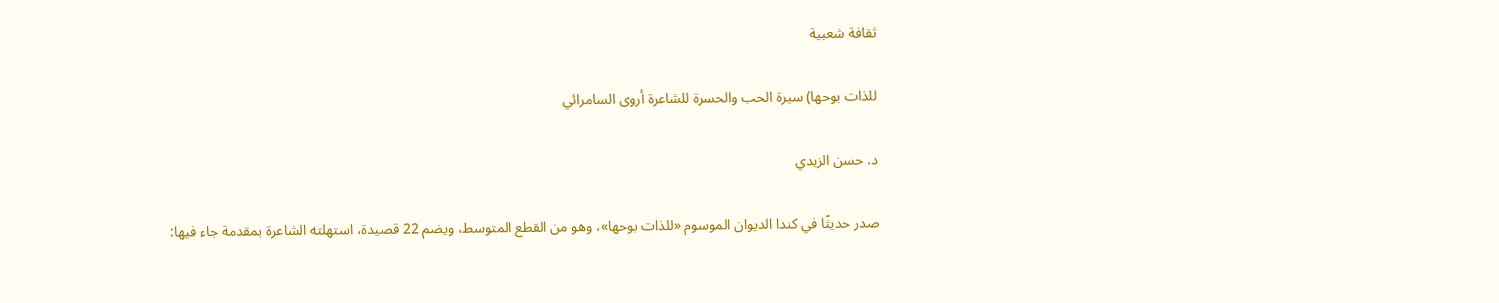ثقافة شعبية

للذات بوحها) سيرة الحب والحسرة للشاعرة أروى السامرائي

د. حسن الزيدي

صدر حديثًا في كندا الديوان الموسوم «للذات بوحها»، وهو من القطع المتوسط، ويضم 22 قصيدة، استهلته الشاعرة بمقدمة جاء فيها: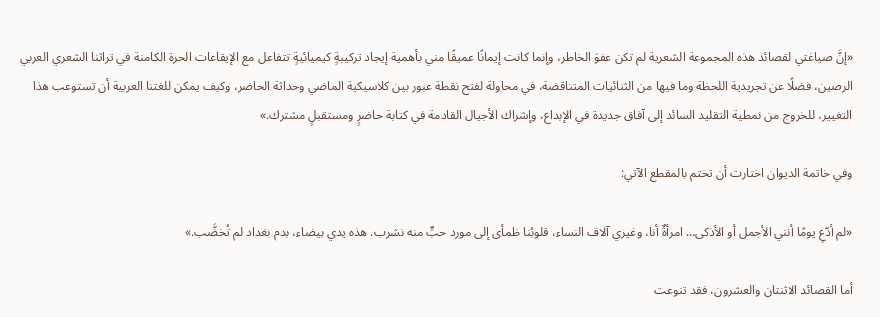«إنَّ صياغتي لقصائد هذه المجموعة الشعرية لم تكن عفوَ الخاطر، وإنما كانت إيمانًا عميقًا مني بأهمية إيجاد تركيبةٍ كيميائيةٍ تتفاعل مع الإيقاعات الحرة الكامنة في تراثنا الشعري العربي الرصين، فضلًا عن تجريدية اللحظة وما فيها من الثنائيات المتناقضة، في محاولة لفتح نقطة عبور بين كلاسيكية الماضي وحداثة الحاضر، وكيف يمكن للغتنا العربية أن تستوعب هذا التغيير، للخروج من نمطية التقليد السائد إلى آفاق جديدة في الإبداع، وإشراك الأجيال القادمة في كتابة حاضرٍ ومستقبلٍ مشترك.»

وفي خاتمة الديوان اختارت أن تختم بالمقطع الآتي:

«لم أدّعِ يومًا أنني الأجمل أو الأذكى… امرأةٌ أنا، وغيري آلاف النساء، قلوبُنا ظمأى إلى مورد حبٍّ منه نشرب. هذه يدي بيضاء، بدم بغداد لم تُخضَّب.»

أما القصائد الاثنتان والعشرون، فقد تنوعت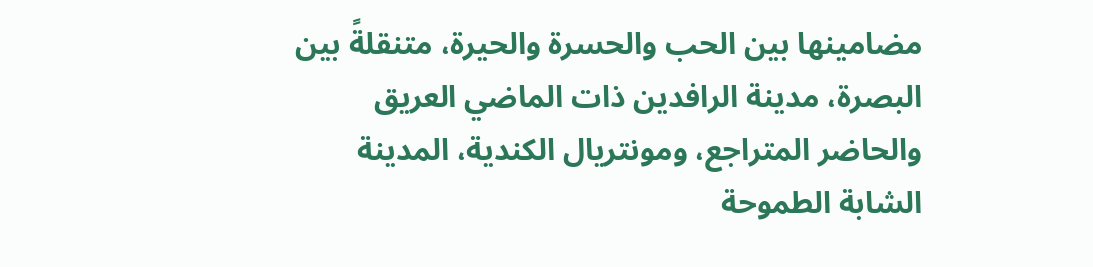مضامينها بين الحب والحسرة والحيرة، متنقلةً بين البصرة، مدينة الرافدين ذات الماضي العريق والحاضر المتراجع، ومونتريال الكندية، المدينة الشابة الطموحة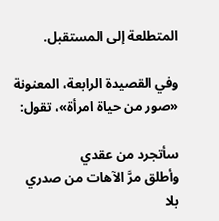المتطلعة إلى المستقبل.

وفي القصيدة الرابعة، المعنونة «صور من حياة امرأة»، تقول:

سأتجرد من عقدي
وأطلق مرَّ الآهات من صدري
بلا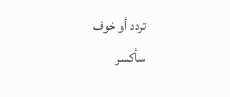تردد أو خوف
سأكسر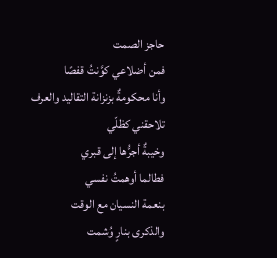حاجز الصمت
فمن أضلاعي كوَّنتُ قفصًا
وأنا محكومةٌ بزنزانة التقاليد والعرف
تلاحقني كظلّي
وخيبةٌ أجرُّها إلى قبري
فطالما أوهمتُ نفسي
بنعمة النسيان مع الوقت
والذكرى بنارٍ وُشمت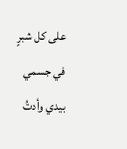على كل شبرٍ في جسمي
بيدي وأدتُ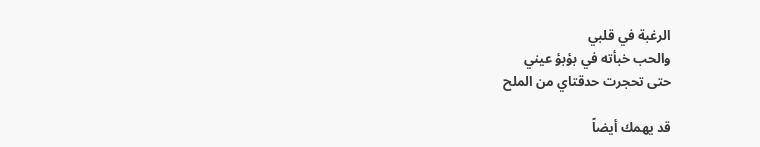الرغبة في قلبي
والحب خبأته في بؤبؤ عيني
حتى تحجرت حدقتاي من الملح

قد يهمك أيضاً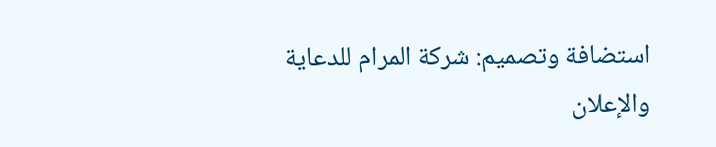استضافة وتصميم: شركة المرام للدعاية والإعلان